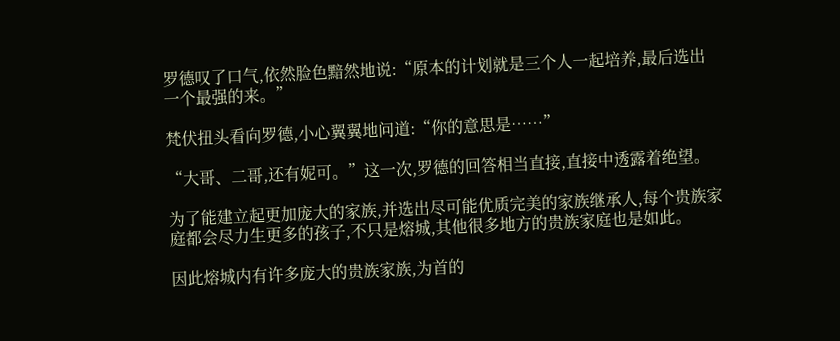罗德叹了口气,依然脸色黯然地说:“原本的计划就是三个人一起培养,最后选出一个最强的来。”

梵伏扭头看向罗德,小心翼翼地问道:“你的意思是……”

“大哥、二哥,还有妮可。”这一次,罗德的回答相当直接,直接中透露着绝望。

为了能建立起更加庞大的家族,并选出尽可能优质完美的家族继承人,每个贵族家庭都会尽力生更多的孩子,不只是熔城,其他很多地方的贵族家庭也是如此。

因此熔城内有许多庞大的贵族家族,为首的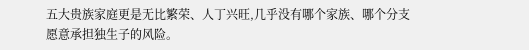五大贵族家庭更是无比繁荣、人丁兴旺,几乎没有哪个家族、哪个分支愿意承担独生子的风险。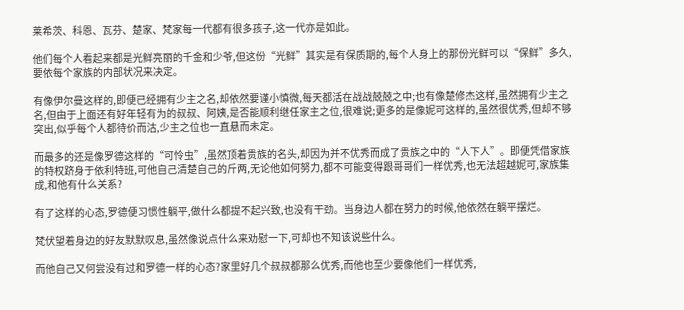莱希茨、科恩、瓦芬、楚家、梵家每一代都有很多孩子,这一代亦是如此。

他们每个人看起来都是光鲜亮丽的千金和少爷,但这份“光鲜”其实是有保质期的,每个人身上的那份光鲜可以“保鲜”多久,要依每个家族的内部状况来决定。

有像伊尔曼这样的,即便已经拥有少主之名,却依然要谨小慎微,每天都活在战战兢兢之中;也有像楚修杰这样,虽然拥有少主之名,但由于上面还有好年轻有为的叔叔、阿姨,是否能顺利继任家主之位,很难说;更多的是像妮可这样的,虽然很优秀,但却不够突出,似乎每个人都待价而沽,少主之位也一直悬而未定。

而最多的还是像罗德这样的“可怜虫”,虽然顶着贵族的名头,却因为并不优秀而成了贵族之中的“人下人”。即便凭借家族的特权跻身于依利特班,可他自己清楚自己的斤两,无论他如何努力,都不可能变得跟哥哥们一样优秀,也无法超越妮可,家族集成,和他有什么关系?

有了这样的心态,罗德便习惯性躺平,做什么都提不起兴致,也没有干劲。当身边人都在努力的时候,他依然在躺平摆烂。

梵伏望着身边的好友默默叹息,虽然像说点什么来劝慰一下,可却也不知该说些什么。

而他自己又何尝没有过和罗德一样的心态?家里好几个叔叔都那么优秀,而他也至少要像他们一样优秀,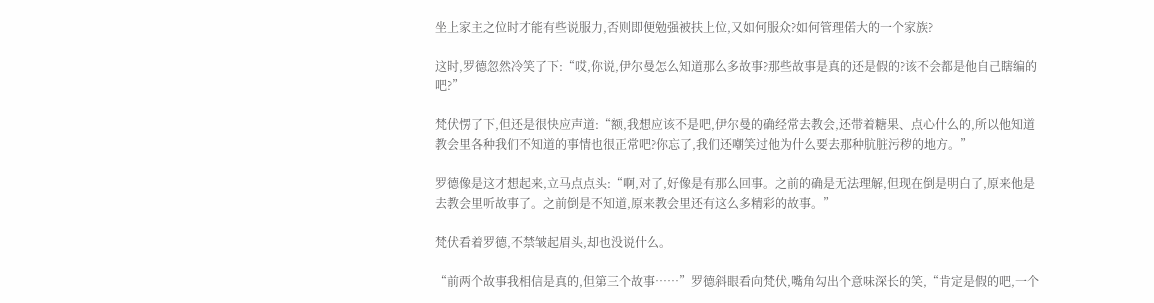坐上家主之位时才能有些说服力,否则即便勉强被扶上位,又如何服众?如何管理偌大的一个家族?

这时,罗德忽然冷笑了下:“哎,你说,伊尔曼怎么知道那么多故事?那些故事是真的还是假的?该不会都是他自己瞎编的吧?”

梵伏愣了下,但还是很快应声道:“额,我想应该不是吧,伊尔曼的确经常去教会,还带着糖果、点心什么的,所以他知道教会里各种我们不知道的事情也很正常吧?你忘了,我们还嘲笑过他为什么要去那种肮脏污秽的地方。”

罗德像是这才想起来,立马点点头:“啊,对了,好像是有那么回事。之前的确是无法理解,但现在倒是明白了,原来他是去教会里听故事了。之前倒是不知道,原来教会里还有这么多精彩的故事。”

梵伏看着罗德,不禁皱起眉头,却也没说什么。

“前两个故事我相信是真的,但第三个故事……”罗德斜眼看向梵伏,嘴角勾出个意味深长的笑,“肯定是假的吧,一个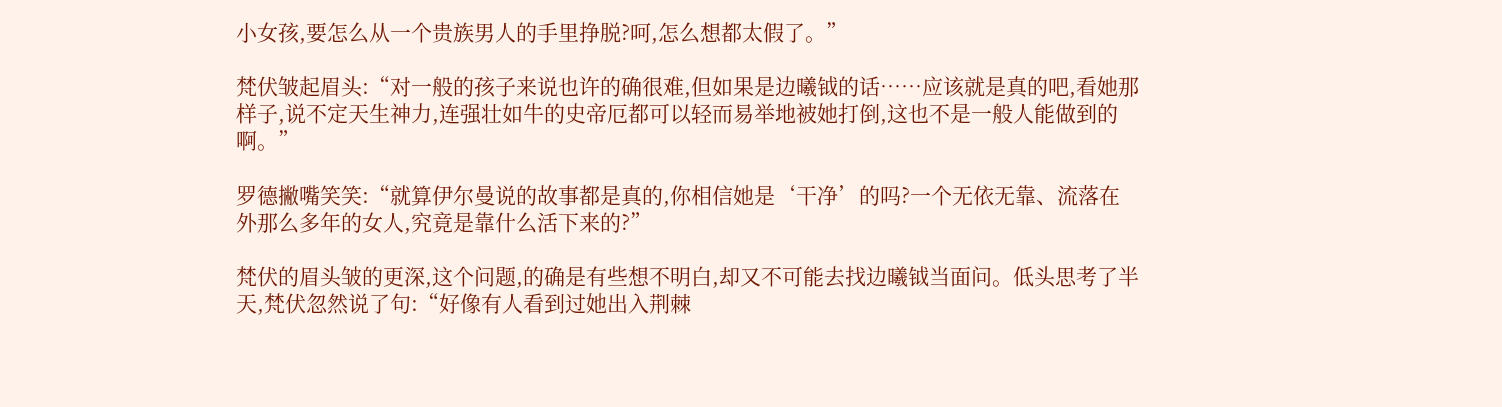小女孩,要怎么从一个贵族男人的手里挣脱?呵,怎么想都太假了。”

梵伏皱起眉头:“对一般的孩子来说也许的确很难,但如果是边曦钺的话……应该就是真的吧,看她那样子,说不定天生神力,连强壮如牛的史帝厄都可以轻而易举地被她打倒,这也不是一般人能做到的啊。”

罗德撇嘴笑笑:“就算伊尔曼说的故事都是真的,你相信她是‘干净’的吗?一个无依无靠、流落在外那么多年的女人,究竟是靠什么活下来的?”

梵伏的眉头皱的更深,这个问题,的确是有些想不明白,却又不可能去找边曦钺当面问。低头思考了半天,梵伏忽然说了句:“好像有人看到过她出入荆棘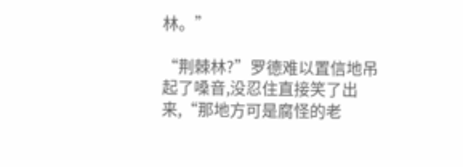林。”

“荆棘林?”罗德难以置信地吊起了嗓音,没忍住直接笑了出来,“那地方可是腐怪的老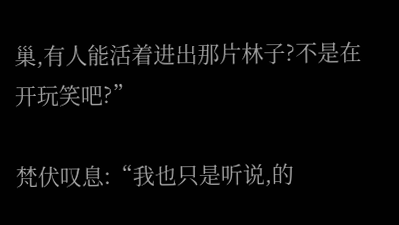巢,有人能活着进出那片林子?不是在开玩笑吧?”

梵伏叹息:“我也只是听说,的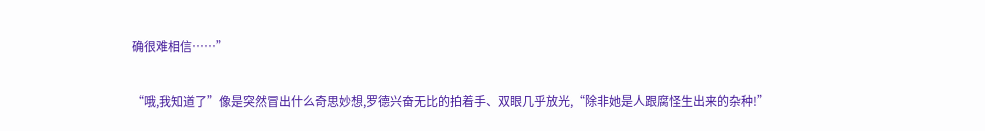确很难相信……”

“哦,我知道了”像是突然冒出什么奇思妙想,罗德兴奋无比的拍着手、双眼几乎放光,“除非她是人跟腐怪生出来的杂种!”